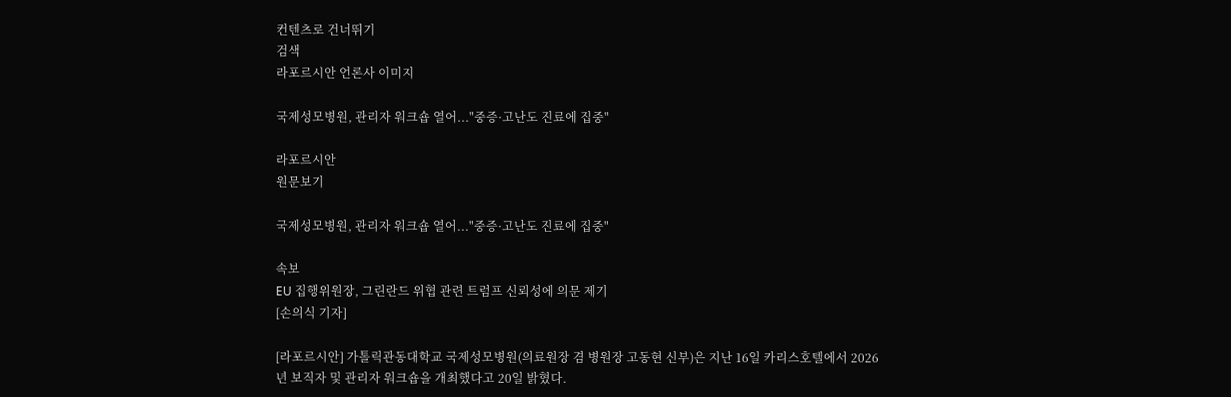컨텐츠로 건너뛰기
검색
라포르시안 언론사 이미지

국제성모병원, 관리자 워크숍 열어..."중증·고난도 진료에 집중"

라포르시안
원문보기

국제성모병원, 관리자 워크숍 열어..."중증·고난도 진료에 집중"

속보
EU 집행위원장, 그린란드 위협 관련 트럼프 신뢰성에 의문 제기
[손의식 기자]

[라포르시안] 가톨릭관동대학교 국제성모병원(의료원장 겸 병원장 고동현 신부)은 지난 16일 카리스호텔에서 2026년 보직자 및 관리자 워크숍을 개최했다고 20일 밝혔다.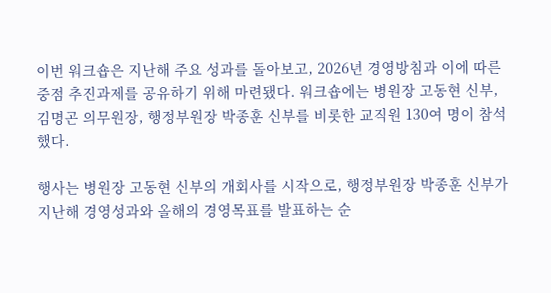이번 워크숍은 지난해 주요 성과를 돌아보고, 2026년 경영방침과 이에 따른 중점 추진과제를 공유하기 위해 마련됐다. 워크숍에는 병원장 고동현 신부, 김명곤 의무원장, 행정부원장 박종훈 신부를 비롯한 교직원 130여 명이 참석했다.

행사는 병원장 고동현 신부의 개회사를 시작으로, 행정부원장 박종훈 신부가 지난해 경영성과와 올해의 경영목표를 발표하는 순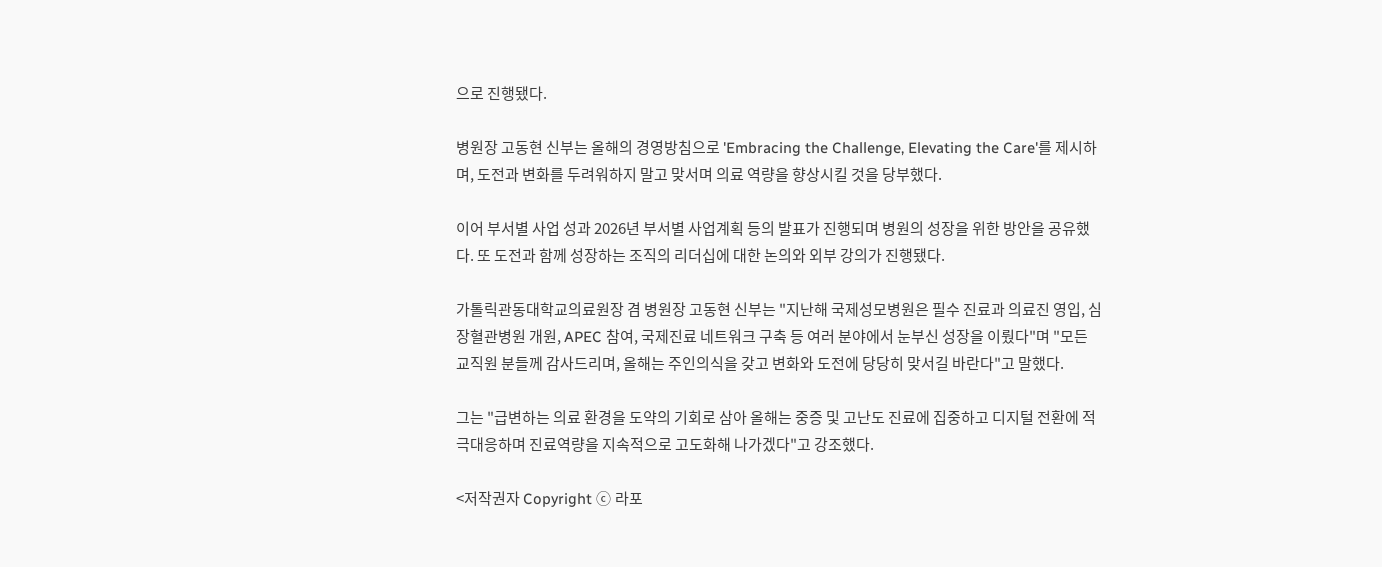으로 진행됐다.

병원장 고동현 신부는 올해의 경영방침으로 'Embracing the Challenge, Elevating the Care'를 제시하며, 도전과 변화를 두려워하지 말고 맞서며 의료 역량을 향상시킬 것을 당부했다.

이어 부서별 사업 성과 2026년 부서별 사업계획 등의 발표가 진행되며 병원의 성장을 위한 방안을 공유했다. 또 도전과 함께 성장하는 조직의 리더십에 대한 논의와 외부 강의가 진행됐다.

가톨릭관동대학교의료원장 겸 병원장 고동현 신부는 "지난해 국제성모병원은 필수 진료과 의료진 영입, 심장혈관병원 개원, APEC 참여, 국제진료 네트워크 구축 등 여러 분야에서 눈부신 성장을 이뤘다"며 "모든 교직원 분들께 감사드리며, 올해는 주인의식을 갖고 변화와 도전에 당당히 맞서길 바란다"고 말했다.

그는 "급변하는 의료 환경을 도약의 기회로 삼아 올해는 중증 및 고난도 진료에 집중하고 디지털 전환에 적극대응하며 진료역량을 지속적으로 고도화해 나가겠다"고 강조했다.

<저작권자 Copyright ⓒ 라포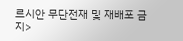르시안 무단전재 및 재배포 금지>